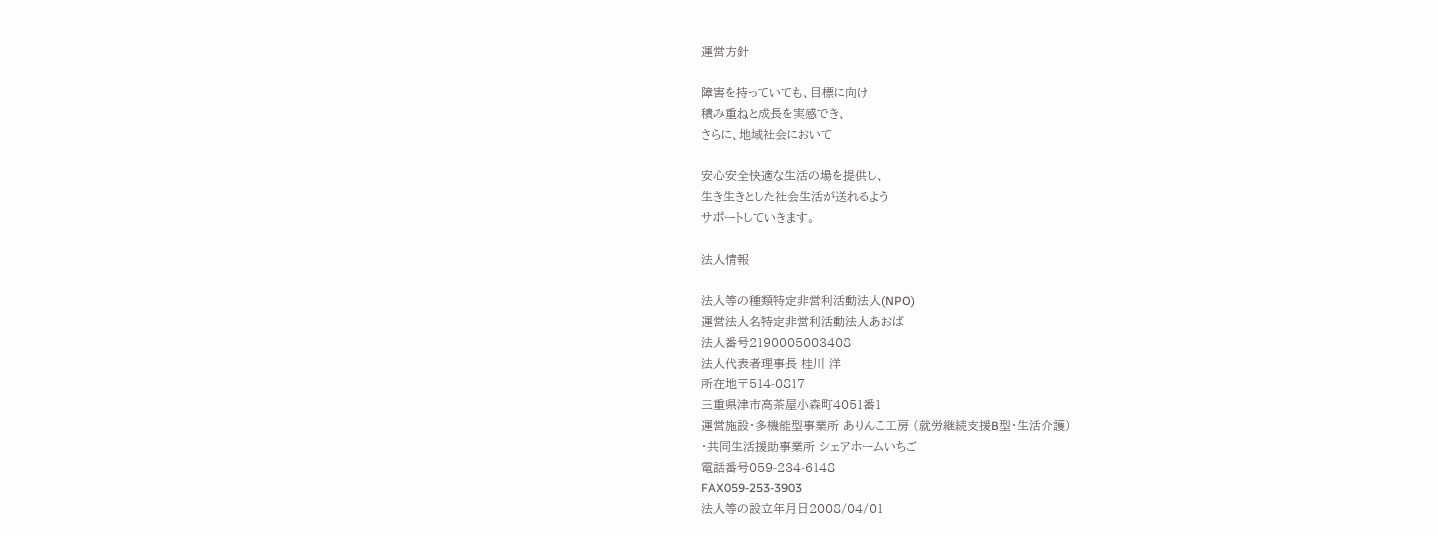運営方針

障害を持っていても、目標に向け
積み重ねと成長を実感でき、
さらに、地域社会において

安心安全快適な生活の場を提供し、
生き生きとした社会生活が送れるよう
サポートしていきます。

法人情報

法人等の種類特定非営利活動法人(NPO)
運営法人名特定非営利活動法人あおば
法人番号2190005003408
法人代表者理事長 桂川 洋
所在地〒514-0817
三重県津市高茶屋小森町4051番1
運営施設・多機能型事業所 ありんこ工房 (就労継続支援B型・生活介護)
・共同生活援助事業所 シェアホームいちご
電話番号059-234-6148
FAX059-253-3903
法人等の設立年月日2008/04/01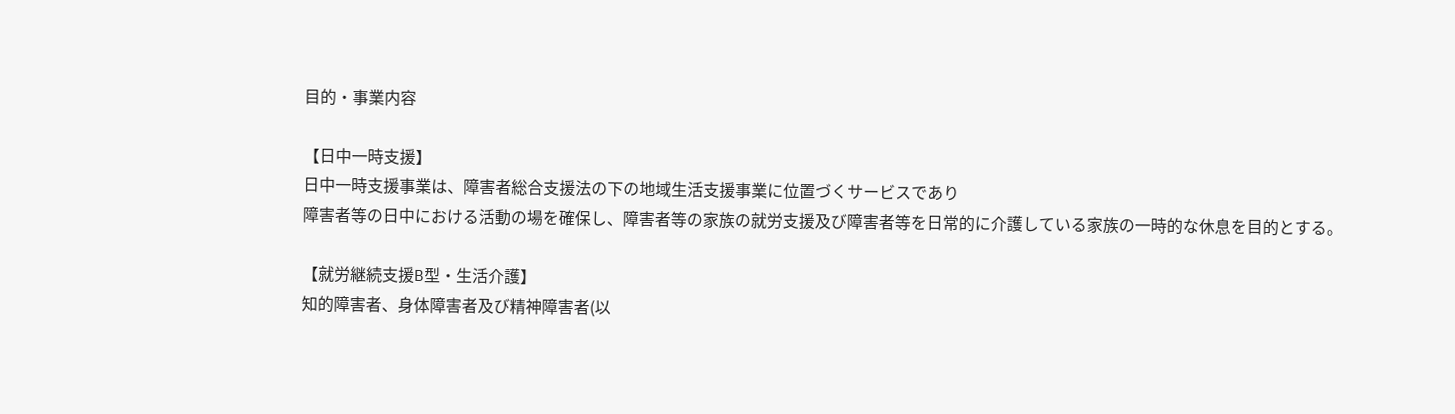目的・事業内容

【日中一時支援】
日中一時支援事業は、障害者総合支援法の下の地域生活支援事業に位置づくサービスであり
障害者等の日中における活動の場を確保し、障害者等の家族の就労支援及び障害者等を日常的に介護している家族の一時的な休息を目的とする。

【就労継続支援B型・生活介護】
知的障害者、身体障害者及び精神障害者(以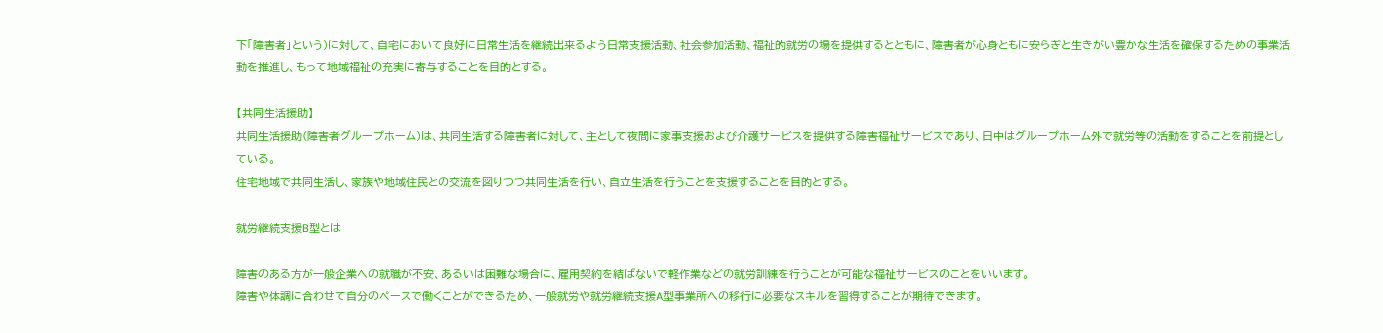下「障害者」という)に対して、自宅において良好に日常生活を継続出来るよう日常支援活動、社会参加活動、福祉的就労の場を提供するとともに、障害者が心身ともに安らぎと生きがい豊かな生活を確保するための事業活動を推進し、もって地域福祉の充実に寄与することを目的とする。

【共同生活援助】
共同生活援助(障害者グループホーム)は、共同生活する障害者に対して、主として夜間に家事支援および介護サービスを提供する障害福祉サービスであり、日中はグループホーム外で就労等の活動をすることを前提としている。
住宅地域で共同生活し、家族や地域住民との交流を図りつつ共同生活を行い、自立生活を行うことを支援することを目的とする。

就労継続支援B型とは

障害のある方が一般企業への就職が不安、あるいは困難な場合に、雇用契約を結ばないで軽作業などの就労訓練を行うことが可能な福祉サービスのことをいいます。
障害や体調に合わせて自分のペースで働くことができるため、一般就労や就労継続支援A型事業所への移行に必要なスキルを習得することが期待できます。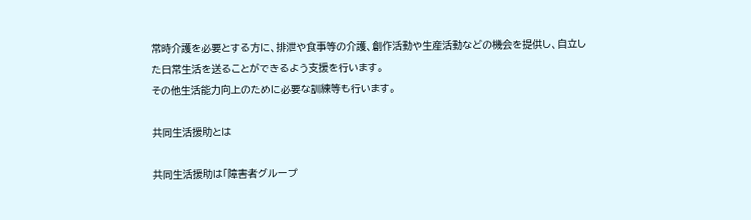常時介護を必要とする方に、排泄や食事等の介護、創作活動や生産活動などの機会を提供し、自立した日常生活を送ることができるよう支援を行います。
その他生活能力向上のために必要な訓練等も行います。

共同生活援助とは

共同生活援助は「障害者グループ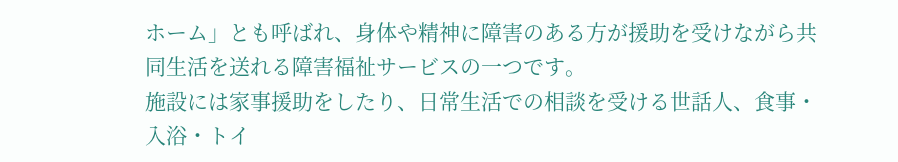ホーム」とも呼ばれ、身体や精神に障害のある方が援助を受けながら共同生活を送れる障害福祉サービスの一つです。
施設には家事援助をしたり、日常生活での相談を受ける世話人、食事・入浴・トイ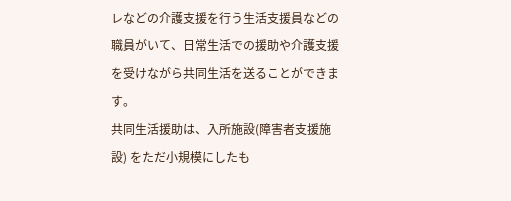レなどの介護支援を行う生活支援員などの職員がいて、日常生活での援助や介護支援を受けながら共同生活を送ることができます。
共同生活援助は、入所施設(障害者支援施設) をただ小規模にしたも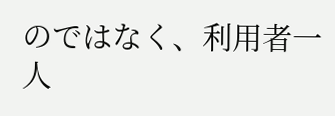のではなく、利用者一人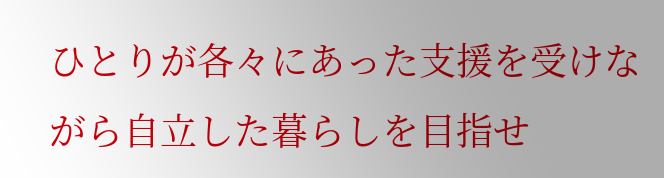ひとりが各々にあった支援を受けながら自立した暮らしを目指せ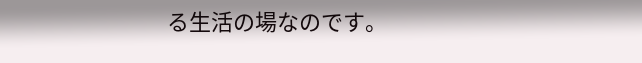る生活の場なのです。